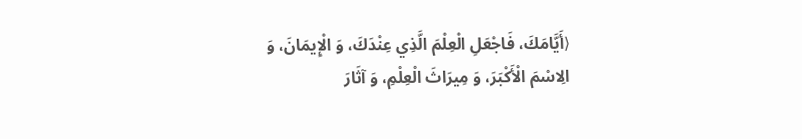⟨أَيَّامَكَ، فَاجْعَلِ الْعِلْمَ الَّذِي عِنْدَكَ، وَ الْإِيمَانَ، وَ الِاسْمَ الْأَكْبَرَ، وَ مِيرَاثَ الْعِلْمِ، وَ آثَارَ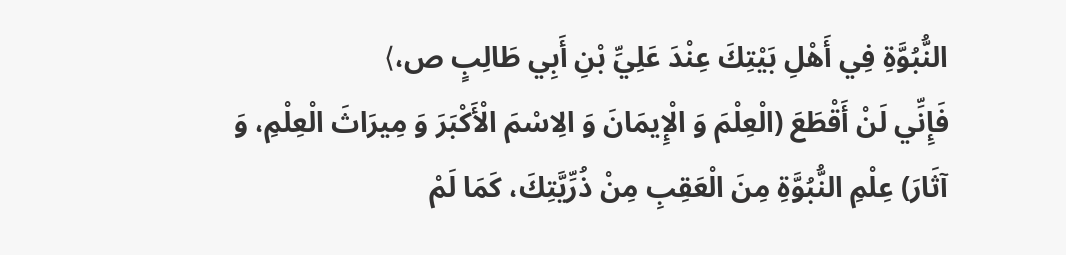النُّبُوَّةِ فِي أَهْلِ بَيْتِكَ عِنْدَ عَلِيِّ بْنِ أَبِي طَالِبٍ ص،⟩
فَإِنِّي لَنْ أَقْطَعَ (الْعِلْمَ وَ الْإِيمَانَ وَ الِاسْمَ الْأَكْبَرَ وَ مِيرَاثَ الْعِلْمِ، وَ آثَارَ) عِلْمِ النُّبُوَّةِ مِنَ الْعَقِبِ مِنْ ذُرِّيَّتِكَ، كَمَا لَمْ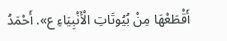أَقْطَعْهَا مِنْ بُيُوتَاتِ الْأَنْبِيَاءِ ع». أَحْمَدُ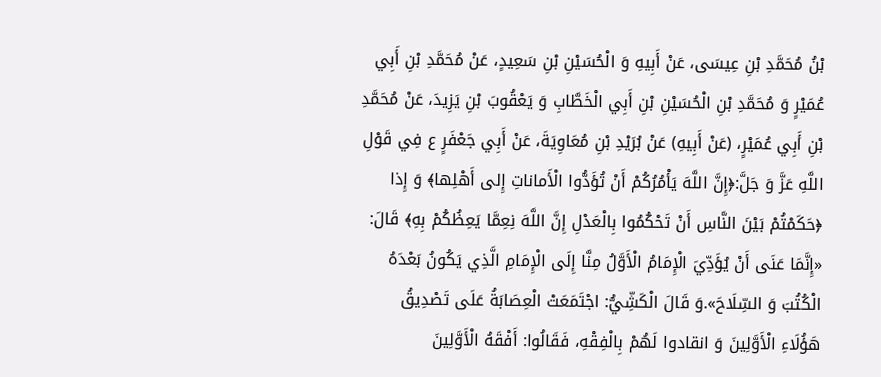بْنُ مُحَمَّدِ بْنِ عِيسَى، عَنْ أَبِيهِ وَ الْحُسَيْنِ بْنِ سَعِيدٍ، عَنْ مُحَمَّدِ بْنِ أَبِي عُمَيْرٍ وَ مُحَمَّدِ بْنِ الْحُسَيْنِ بْنِ أَبِي الْخَطَّابِ وَ يَعْقُوبَ بْنِ يَزِيدَ، عَنْ مُحَمَّدِ بْنِ أَبِي عُمَيْرٍ، (عَنْ أَبِيهِ) عَنْ بُرَيْدِ بْنِ مُعَاوِيَةَ، عَنْ أَبِي جَعْفَرٍ ع فِي قَوْلِ اللَّهِ عَزَّ وَ جَلَّ:﴿إِنَّ اللَّهَ يَأْمُرُكُمْ أَنْ تُؤَدُّوا الْأَماناتِ إِلى أَهْلِها﴾ وَ إِذا ﴿حَكَمْتُمْ بَيْنَ النَّاسِ أَنْ تَحْكُمُوا بِالْعَدْلِ إِنَّ اللَّهَ نِعِمَّا يَعِظُكُمْ بِهِ﴾ قَالَ: «إِنَّمَا عَنَى أَنْ يُؤَدِّيَ الْإِمَامُ الْأَوَّلُ مِنَّا إِلَى الْإِمَامِ الَّذِي يَكُونُ بَعْدَهُ الْكُتُبَ وَ السِّلَاحَ».وَ قَالَ الْكَشِّيُّ: اجْتَمَعَتْ الْعِصَابَةُ عَلَى تَصْدِيقُ هَؤُلَاءِ الْأَوَّلِينَ وَ انقادوا لَهُمْ بِالْفِقْهِ، فَقَالُوا: أَفْقَهُ الْأَوَّلِينَ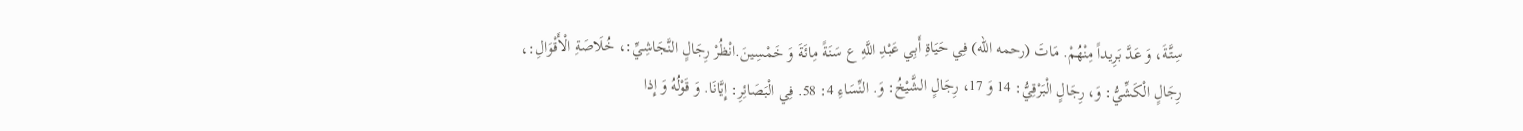سِتَّةَ، وَ عَدَّ بَرِيداً مِنْهُمْ. مَاتَ (رحمه الله) فِي حَيَاةِ أَبِي عَبْدِ اللَّهِ ع سَنَةً مِائَةَ وَ خَمْسِينَ.انْظُرْ رِجَالٍ النَّجَاشِيِّ:، خُلَاصَةِ الْأَقْوَالِ:، رِجَالٍ الْكَشِّيُّ: وَ، رِجَالٍ الْبَرْقِيُّ: 14 وَ 17، رِجَالٍ الشَّيْخُ: وَ. النِّسَاءِ 4: 58. فِي الْبَصَائِرِ: إِيَّانَا. وَ قَوْلُهُ وَ إِذا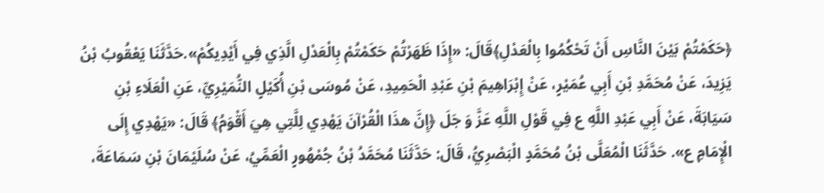﴿حَكَمْتُمْ بَيْنَ النَّاسِ أَنْ تَحْكُمُوا بِالْعَدْلِ﴾قَالَ: «إِذَا ظَهَرْتُمْ حَكَمْتُمْ بِالْعَدْلِ الَّذِي فِي أَيْدِيكُمْ».حَدَّثَنَا يَعْقُوبُ بْنُ يَزِيدَ، عَنْ مُحَمَّدِ بْنِ أَبِي عُمَيْرٍ، عَنْ إِبْرَاهِيمَ بْنِ عَبْدِ الْحَمِيدِ، عَنْ مُوسَى بْنِ أُكَيْلٍ النُّمَيْرِيِّ، عَنِ الْعَلَاءِ بْنِ سَيَابَةَ، عَنْ أَبِي عَبْدِ اللَّهِ ع فِي قَوْلِ اللَّهِ عَزَّ وَ جَلَ ﴿إِنَّ هذَا الْقُرْآنَ يَهْدِي لِلَّتِي هِيَ أَقْوَمُ﴾ قَالَ: «يَهْدِي إِلَى الْإِمَامِ ع». حَدَّثَنَا الْمُعَلَّى بْنُ مُحَمَّدٍ الْبَصْرِيُّ، قَالَ: حَدَّثَنَا مُحَمَّدُ بْنُ جُمْهُورٍ الْعَمِّيُ، عَنْ سُلَيْمَانَ بْنِ سَمَاعَةَ،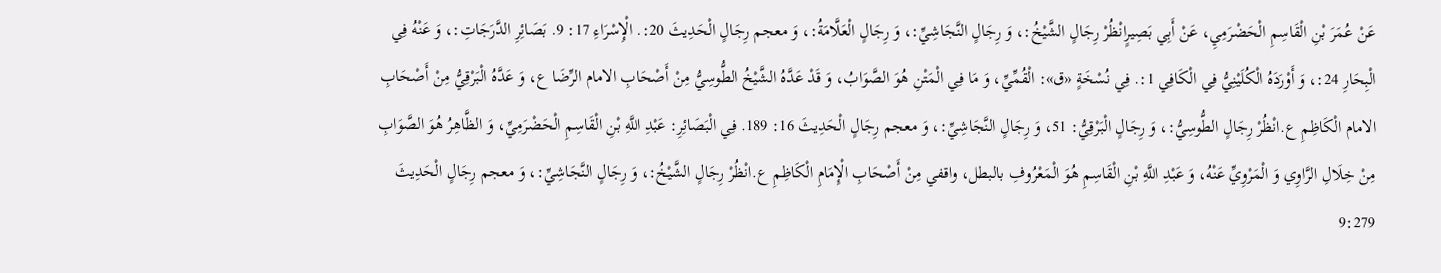عَنْ عُمَرَ بْنِ الْقَاسِمِ الْحَضْرَمِيِ، عَنْ أَبِي بَصِيرٍانْظُرْ رِجَالٍ الشَّيْخُ:، وَ رِجَالٍ النَّجَاشِيِّ:، وَ رِجَالٍ الْعَلَّامَةُ:، وَ معجم رِجَالٍ الْحَدِيثَ 20:. الْإِسْرَاءِ 17: 9. بَصَائِرِ الدَّرَجَاتِ:، وَ عَنْهُ فِي الْبِحَارِ 24:، وَ أَوْرَدَهُ الْكُلَيْنِيُّ فِي الْكَافِي 1:. فِي نُسْخَةٍ «ق»: الْقُمِّيِّ، وَ مَا فِي الْمَتْنِ هُوَ الصَّوَابُ، وَ قَدْ عَدَّهُ الشَّيْخُ الطُّوسِيُّ مِنْ أَصْحَابِ الامام الرِّضَا ع، وَ عَدَّهُ الْبَرْقِيُّ مِنْ أَصْحَابِ الامام الْكَاظِمِ ع.انْظُرْ رِجَالٍ الطُّوسِيُّ:، وَ رِجَالٍ الْبَرْقِيُّ: 51، وَ رِجَالٍ النَّجَاشِيِّ:، وَ معجم رِجَالٍ الْحَدِيثَ 16: 189. فِي الْبَصَائِرِ: عَبْدِ اللَّهِ بْنِ الْقَاسِمِ الْحَضْرَمِيِّ، وَ الظَّاهِرُ هُوَ الصَّوَابِ مِنْ خِلَالِ الرَّاوِي وَ الْمَرْوِيِّ عَنْهُ، وَ عَبْدِ اللَّهِ بْنِ الْقَاسِمِ هُوَ الْمَعْرُوفِ بالبطل، واقفي مِنْ أَصْحَابِ الْإِمَامِ الْكَاظِمِ ع.انْظُرْ رِجَالٍ الشَّيْخُ:، وَ رِجَالٍ النَّجَاشِيِّ:، وَ معجم رِجَالٍ الْحَدِيثَ 9:279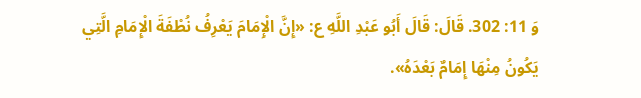وَ 11: 302. قَالَ: قَالَ أَبُو عَبْدِ اللَّهِ ع: «إِنَّ الْإِمَامَ يَعْرِفُ نُطْفَةَ الْإِمَامِ الَّتِي يَكُونُ مِنْهَا إِمَامٌ بَعْدَهُ».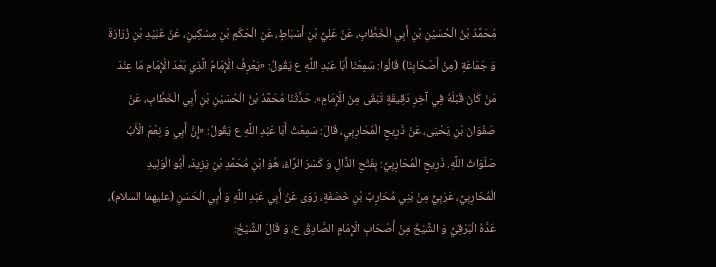مُحَمَّدُ بْنُ الْحُسَيْنِ بْنِ أَبِي الْخَطَّابِ، عَنْ عَلِيِّ بْنِ أَسْبَاطٍ، عَنِ الْحَكَمِ بْنِ مِسْكِينٍ، عَنْ عُبَيْدِ بْنِ زُرَارَةَ وَ جَمَاعَةٍ (مِنْ أَصْحَابِنَا) قَالُوا: سَمِعْنَا أَبَا عَبْدِ اللَّهِ ع يَقُولُ: «يَعْرِفُ الْإِمَامُ الَّذِي بَعْدَ الْإِمَامِ مَا عِنْدَ مَنْ كَانَ قَبْلَهُ فِي آخِرِ دَقِيقَةٍ تَبْقَى مِنَ الْإِمَامِ». حَدَّثَنَا مُحَمَّدُ بْنُ الْحُسَيْنِ بْنِ أَبِي الْخَطَّابِ، عَنْ صَفْوَانَ بْنِ يَحْيَى، عَنْ ذَرِيحٍ الْمُحَارِبِيِ، قَالَ: سَمِعْتُ أَبَا عَبْدِ اللَّهِ ع يَقُولُ: «إِنَّ أَبِي وَ نِعْمَ الْأَبُ صَلَوَاتُ اللَّهِ. ذَرِيحٍ الْمُحَارِبِيِّ: بِفَتْحِ الذَّالِ وَ كَسَرَ الرَّاءُ، هُوَ ابْنِ مُحَمَّدِ بْنِ يَزِيدَ، أَبُو الْوَلِيدِ الْمُحَارِبِيِّ، عَرَبِيٍّ مِنْ بَنِي مُحَارِبٌ بْنِ خَصَفَةٍ، رَوَى عَنْ أَبِي عَبْدِ اللَّهِ وَ أَبِي الْحَسَنِ (عليهما السلام)، عَدَّهُ الْبَرْقِيُّ وَ الشَّيْخُ مِنْ أَصْحَابِ الْإِمَامِ الصَّادِقُ ع، وَ قَالَ الشَّيْخُ: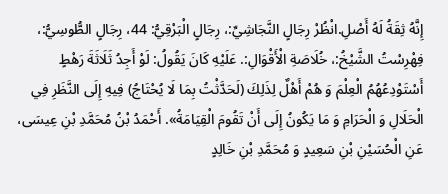إِنَّهُ ثِقَةُ لَهُ أَصْلِ.انْظُرْ رِجَالٍ النَّجَاشِيِّ:، رِجَالٍ الْبَرْقِيُّ: 44، رِجَالٍ الطُّوسِيُّ:، فِهْرِسْتُ الشَّيْخُ:، خُلَاصَةِ الْأَقْوَالِ:. عَلَيْهِ كَانَ يَقُولُ: لَوْ أَجِدُ ثَلَاثَةَ رَهْطٍ أَسْتَوْدِعُهُمُ الْعِلْمَ وَ هُمْ أَهْلٌ لِذَلِكَ (لَحَدَّثْتُ بِمَا لَا يُحْتَاجُ) فِيهِ إِلَى النَّظَرِ فِي الْحَلَالِ وَ الْحَرَامِ وَ مَا يَكُونُ إِلَى أَنْ تَقُومَ الْقِيَامَةُ». أَحْمَدُ بْنُ مُحَمَّدِ بْنِ عِيسَى، عَنِ الْحُسَيْنِ بْنِ سَعِيدٍ وَ مُحَمَّدِ بْنِ خَالِدٍ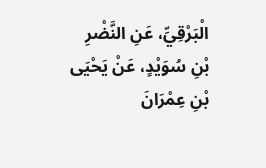الْبَرْقِيِّ، عَنِ النَّضْرِ بْنِ سُوَيْدٍ، عَنْ يَحْيَى بْنِ عِمْرَانَ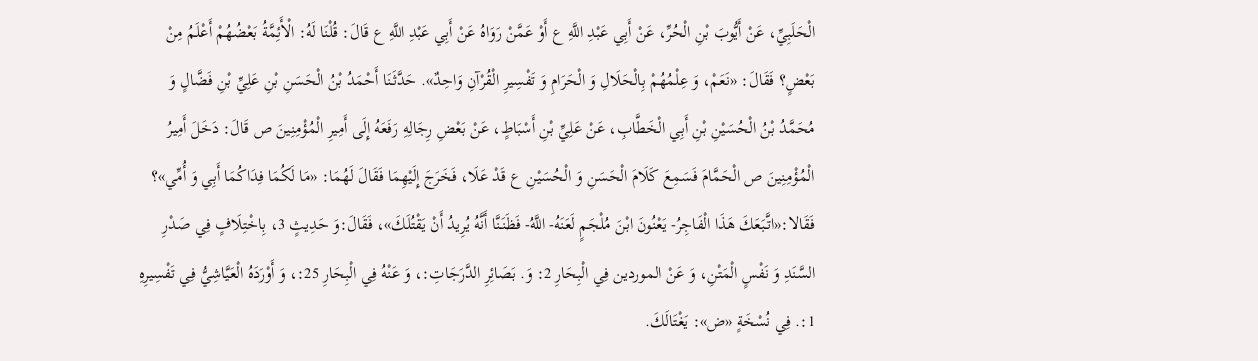الْحَلَبِيِّ، عَنْ أَيُّوبَ بْنِ الْحُرِّ، عَنْ أَبِي عَبْدِ اللَّهِ ع أَوْ عَمَّنْ رَوَاهُ عَنْ أَبِي عَبْدِ اللَّهِ ع قَالَ: قُلْنَا لَهُ: الْأَئِمَّةُ بَعْضُهُمْ أَعْلَمُ مِنْ بَعْضٍ؟ فَقَالَ: «نَعَمْ، وَ عِلْمُهُمْ بِالْحَلَالِ وَ الْحَرَامِ وَ تَفْسِيرِ الْقُرْآنِ وَاحِدٌ». حَدَّثَنَا أَحْمَدُ بْنُ الْحَسَنِ بْنِ عَلِيِّ بْنِ فَضَّالٍ وَ مُحَمَّدُ بْنُ الْحُسَيْنِ بْنِ أَبِي الْخَطَّابِ، عَنْ عَلِيِّ بْنِ أَسْبَاطٍ، عَنْ بَعْضِ رِجَالِهِ رَفَعَهُ إِلَى أَمِيرِ الْمُؤْمِنِينَ ص قَالَ: دَخَلَ أَمِيرُ الْمُؤْمِنِينَ ص الْحَمَّامَ فَسَمِعَ كَلَامَ الْحَسَنِ وَ الْحُسَيْنِ ع قَدْ عَلَا، فَخَرَجَ إِلَيْهِمَا فَقَالَ لَهُمَا: «مَا لَكُمَا فِدَاكُمَا أَبِي وَ أُمِّي»؟ فَقَالا:«اتَّبَعَكَ هَذَا الْفَاجِرُ- يَعْنُونَ ابْنَ مُلْجَمٍ لَعَنَهُ- اللَّهُ- فَظَنَنَّا أَنَّهُ يُرِيدُ أَنْ يَقْتُلَكَ»، فَقَالَ:وَ حَدِيثٍ 3، بِاخْتِلَافٍ فِي صَدْرِ السَّنَدِ وَ نَفْسٍ الْمَتْنِ، وَ عَنْ الموردين فِي الْبِحَارِ 2: وَ. بَصَائِرِ الدَّرَجَاتِ:، وَ عَنْهُ فِي الْبِحَارِ 25:، وَ أَوْرَدَهُ الْعَيَّاشِيُّ فِي تَفْسِيرِهِ 1:. فِي نُسْخَةٍ «ض»: يَغْتَالَكَ.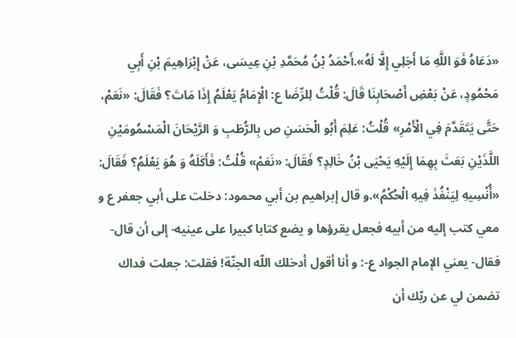«دَعَاهُ فَوَ اللَّهِ مَا أَجَلِي إِلَّا لَهُ».أَحْمَدُ بْنُ مُحَمَّدِ بْنِ عِيسَى، عَنْ إِبْرَاهِيمَ بْنِ أَبِي مَحْمُودٍ، عَنْ بَعْضِ أَصْحَابِنَا قَالَ: قُلْتُ لِلرِّضَا ع: الْإِمَامُ يَعْلَمُ إِذَا مَاتَ؟ فَقَالَ: «نَعَمْ، حَتَّى يَتَقَدَّمَ فِي الْأَمْرِ» قُلْتُ: عَلِمَ أَبُو الْحَسَنِ ص بِالرُّطَبِ وَ الرَّيْحَانَ الْمَسْمُومَيْنِ اللَّذَيْنِ بَعَثَ بِهِمَا إِلَيْهِ يَحْيَى بْنُ خَالِدٍ؟ فَقَالَ: «نَعَمْ» قُلْتُ: فَأَكَلَهُ وَ هُوَ يَعْلَمُ؟ فَقَالَ: «أُنْسِيهِ لِيَنْفُذَ فِيهِ الْحُكْمُ».و قال إبراهيم بن أبي محمود: دخلت على أبي جعفر ع و معي كتب إليه من أبيه فجعل يقرؤها و يضع كتابا كبيرا على عينيه- إلى أن قال- فقال- يعني الإمام الجواد ع-: و أنا أقول أدخلك اللّه الجنّة! فقلت: جعلت فداك تضمن لي عن ربّك أن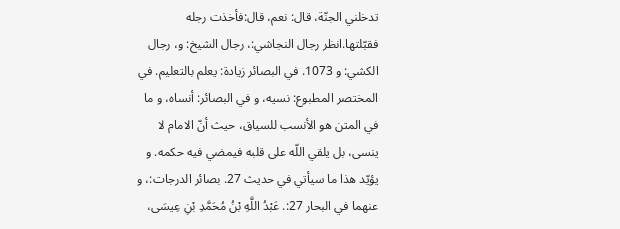تدخلني الجنّة، قال: نعم، قال:فأخذت رجله فقبّلتها.انظر رجال النجاشي:، رجال الشيخ: و، رجال الكشي: و 1073. في البصائر زيادة: يعلم بالتعليم. في المختصر المطبوع: نسيه، و في البصائر: أنساه، و ما في المتن هو الأنسب للسياق، حيث أنّ الامام لا ينسى، بل يلقي اللّه على قلبه فيمضي فيه حكمه. و يؤيّد هذا ما سيأتي في حديث 27. بصائر الدرجات:، و عنهما في البحار 27:. عَبْدُ اللَّهِ بْنُ مُحَمَّدِ بْنِ عِيسَى،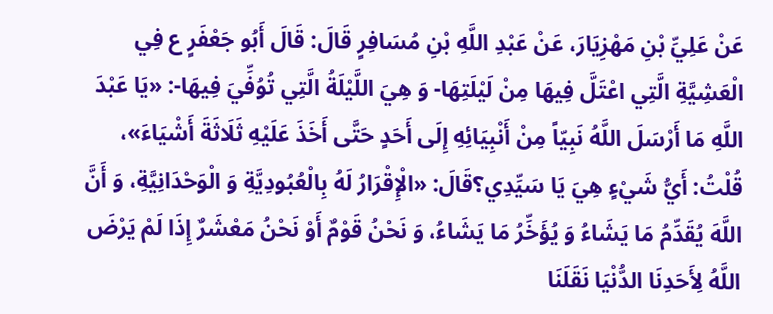عَنْ عَلِيِّ بْنِ مَهْزِيَارَ، عَنْ عَبْدِ اللَّهِ بْنِ مُسَافِرٍ قَالَ: قَالَ أَبُو جَعْفَرٍ ع فِي الْعَشِيَّةِ الَّتِي اعْتَلَّ فِيهَا مِنْ لَيْلَتِهَا- وَ هِيَ اللَّيْلَةُ الَّتِي تُوُفِّيَ فِيهَا-: «يَا عَبْدَ اللَّهِ مَا أَرْسَلَ اللَّهُ نَبِيّاً مِنْ أَنْبِيَائِهِ إِلَى أَحَدٍ حَتَّى أَخَذَ عَلَيْهِ ثَلَاثَةَ أَشْيَاءَ»، قُلْتُ: أَيُّ شَيْءٍ هِيَ يَا سَيِّدِي؟قَالَ: «الْإِقْرَارُ لَهُ بِالْعُبُودِيَّةِ وَ الْوَحْدَانِيَّةِ، وَ أَنَّ اللَّهَ يُقَدِّمُ مَا يَشَاءُ وَ يُؤَخِّرُ مَا يَشَاءُ، وَ نَحْنُ قَوْمٌ أَوْ نَحْنُ مَعْشَرٌ إِذَا لَمْ يَرْضَ اللَّهُ لِأَحَدِنَا الدُّنْيَا نَقَلَنَا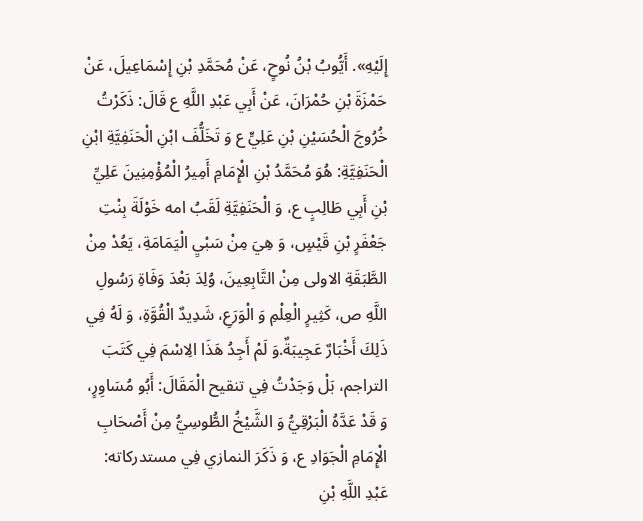إِلَيْهِ». أَيُّوبُ بْنُ نُوحٍ، عَنْ مُحَمَّدِ بْنِ إِسْمَاعِيلَ، عَنْ حَمْزَةَ بْنِ حُمْرَانَ، عَنْ أَبِي عَبْدِ اللَّهِ ع قَالَ: ذَكَرْتُ خُرُوجَ الْحُسَيْنِ بْنِ عَلِيٍّ ع وَ تَخَلُّفَ ابْنِ الْحَنَفِيَّةِ ابْنِ الْحَنَفِيَّةِ: هُوَ مُحَمَّدُ بْنِ الْإِمَامِ أَمِيرُ الْمُؤْمِنِينَ عَلِيِّ بْنِ أَبِي طَالِبٍ ع، وَ الْحَنَفِيَّةِ لَقَبُ امه خَوْلَةَ بِنْتِ جَعْفَرٍ بْنِ قَيْسٍ، وَ هِيَ مِنْ سَبْيِ الْيَمَامَةِ، يَعُدْ مِنْ الطَّبَقَةِ الاولى مِنْ التَّابِعِينَ، وُلِدَ بَعْدَ وَفَاةِ رَسُولِ اللَّهِ ص، كَثِيرٍ الْعِلْمِ وَ الْوَرَعِ، شَدِيدٌ الْقُوَّةِ، وَ لَهُ فِي ذَلِكَ أَخْبَارٌ عَجِيبَةٌ.وَ لَمْ أَجِدُ هَذَا الِاسْمَ فِي كَتَبَ التراجم، بَلْ وَجَدْتُ فِي تنقيح الْمَقَالَ: أَبُو مُسَاوِرٍ، وَ قَدْ عَدَّهُ الْبَرْقِيُّ وَ الشَّيْخُ الطُّوسِيُّ مِنْ أَصْحَابِ الْإِمَامِ الْجَوَادِ ع، وَ ذَكَرَ النمازي فِي مستدركاته: عَبْدِ اللَّهِ بْنِ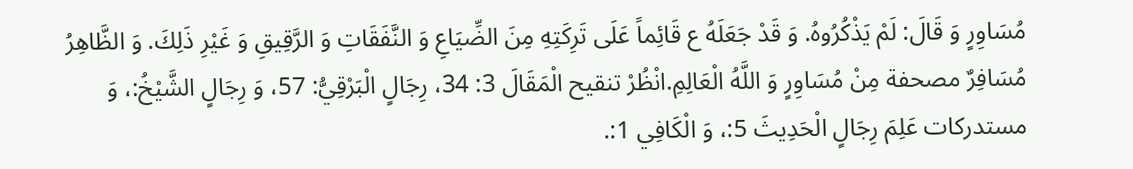مُسَاوِرٍ وَ قَالَ: لَمْ يَذْكُرُوهُ. وَ قَدْ جَعَلَهُ ع قَائِماً عَلَى تَرِكَتِهِ مِنَ الضِّيَاعِ وَ النَّفَقَاتِ وَ الرَّقِيقِ وَ غَيْرِ ذَلِكَ. وَ الظَّاهِرُ مُسَافِرٌ مصحفة مِنْ مُسَاوِرٍ وَ اللَّهُ الْعَالِمِ.انْظُرْ تنقيح الْمَقَالَ 3: 34، رِجَالٍ الْبَرْقِيُّ: 57، وَ رِجَالٍ الشَّيْخُ:، وَ مستدركات عَلِمَ رِجَالٍ الْحَدِيثَ 5:، وَ الْكَافِي 1:.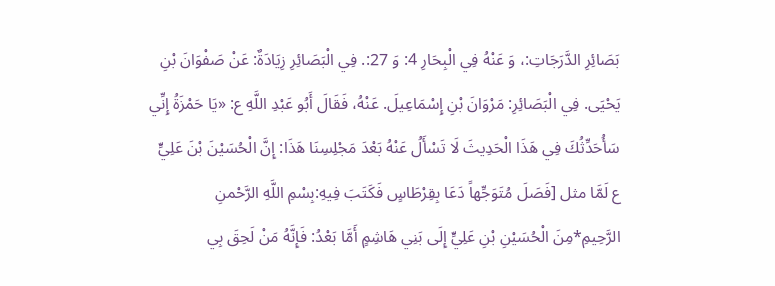بَصَائِرِ الدَّرَجَاتِ:، وَ عَنْهُ فِي الْبِحَارِ 4: وَ 27:. فِي الْبَصَائِرِ زِيَادَةٌ: عَنْ صَفْوَانَ بْنِ يَحْيَى. فِي الْبَصَائِرِ: مَرْوَانَ بْنِ إِسْمَاعِيلَ. عَنْهُ، فَقَالَ أَبُو عَبْدِ اللَّهِ ع: «يَا حَمْزَةُ إِنِّي سَأُحَدِّثُكَ فِي هَذَا الْحَدِيثَ لَا تَسْأَلُ عَنْهُ بَعْدَ مَجْلِسِنَا هَذَا: إِنَّ الْحُسَيْنَ بْنَ عَلِيٍّ ع لَمَّا مثل [فَصَلَ مُتَوَجِّهاً دَعَا بِقِرْطَاسٍ فَكَتَبَ فِيهِ:بِسْمِ اللَّهِ الرَّحْمنِ الرَّحِيمِ*مِنَ الْحُسَيْنِ بْنِ عَلِيٍّ إِلَى بَنِي هَاشِمٍ أَمَّا بَعْدُ: فَإِنَّهُ مَنْ لَحِقَ بِي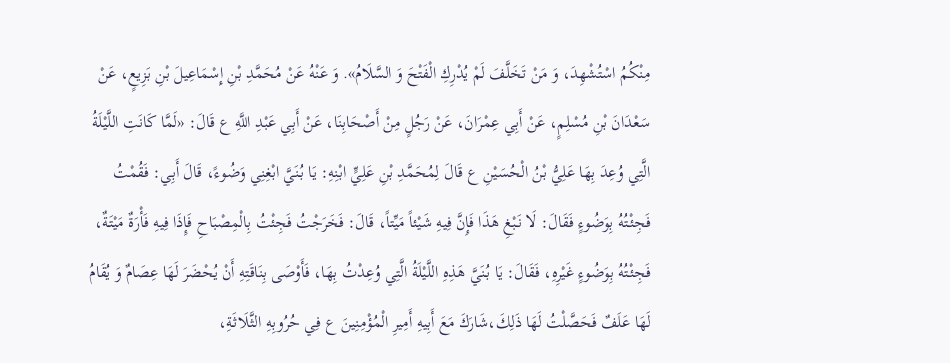مِنْكُمُ اسْتُشْهِدَ، وَ مَنْ تَخَلَّفَ لَمْ يُدْرِكِ الْفَتْحَ وَ السَّلَامُ». وَ عَنْهُ عَنْ مُحَمَّدِ بْنِ إِسْمَاعِيلَ بْنِ بَزِيعٍ، عَنْ سَعْدَانَ بْنِ مُسْلِمٍ، عَنْ أَبِي عِمْرَانَ، عَنْ رَجُلٍ مِنْ أَصْحَابِنَا، عَنْ أَبِي عَبْدِ اللَّهِ ع قَالَ: «لَمَّا كَانَتِ اللَّيْلَةُ الَّتِي وُعِدَ بِهَا عَلِيُّ بْنُ الْحُسَيْنِ ع قَالَ لِمُحَمَّدِ بْنِ عَلِيٍّ ابْنِهِ: يَا بُنَيَّ ابْغِنِي وَضُوءً، قَالَ أَبِي: فَقُمْتُ فَجِئْتُهُ بِوَضُوءٍ فَقَالَ: لَا نَبْغِ هَذَا فَإِنَّ فِيهِ شَيْئاً مَيِّتاً، قَالَ: فَخَرَجْتُ فَجِئْتُ بِالْمِصْبَاحِ فَإِذَا فِيهِ فَأْرَةٌ مَيْتَةٌ، فَجِئْتُهُ بِوَضُوءٍ غَيْرِهِ، فَقَالَ: يَا بُنَيَّ هَذِهِ اللَّيْلَةُ الَّتِي وُعِدْتُ بِهَا، فَأَوْصَى بِنَاقَتِهِ أَنْ يُحْضَرَ لَهَا عِصَامٌ وَ يُقَامُ لَهَا عَلَفٌ فَحَصَّلْتُ لَهَا ذَلِكَ،شَارَكَ مَعَ أَبِيهِ أَمِيرِ الْمُؤْمِنِينَ ع فِي حُرُوبِهِ الثَّلَاثَةِ،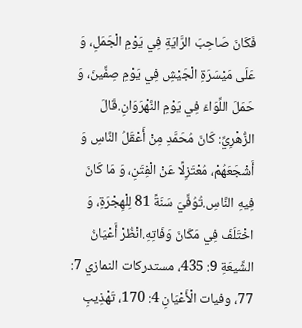فَكَانَ صَاحِبَ الرَّايَةِ فِي يَوْمِ الْجَمَلِ، وَ عَلَى مَيْسَرَةِ الْجَيْشِ فِي يَوْمِ صِفِّينَ، وَ حَمَلَ اللِّوَاءَ فِي يَوْمِ النَّهْرَوَانِ.قَالَ الزُّهْرِيِّ: كَانَ مُحَمَّدِ مِنْ أَعْقَلُ النَّاسِ وَ أَشْجَعَهُمْ، مُعْتَزِلًا عَنْ الْفِتَنِ، وَ مَا كَانَ فِيهِ النَّاسِ.تُوُفِّيَ سَنَةً 81 لِلْهِجْرَةِ، وَ اخْتَلَفَ فِي مَكَانَ وَفَاتِهِ.انْظُرْ أَعْيَانُ الشِّيعَةِ 9: 435، مستدركات النمازي 7: 77، وفيات الْأَعْيَانِ 4: 170، تَهْذِيبِ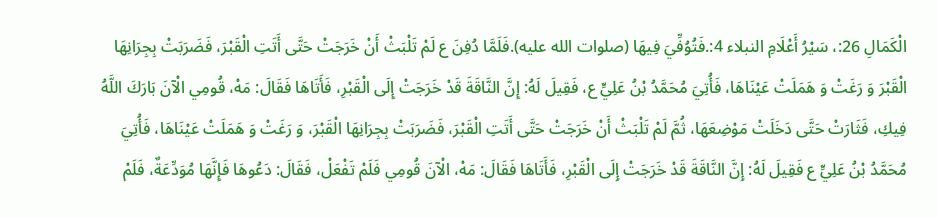الْكَمَالِ 26:، سَيْرُ أَعْلَامِ النبلاء 4:.فَتُوُفِّيَ فِيهَا (صلوات الله عليه).فَلَمَّا دُفِنَ ع لَمْ تَلْبَثْ أَنْ خَرَجَتْ حَتَّى أَتَتِ الْقَبْرَ، فَضَرَبَتْ بِجِرَانِهَا الْقَبْرَ وَ رَغَتْ وَ هَمَلَتْ عَيْنَاهَا، فَأُتِيَ مُحَمَّدُ بْنُ عَلِيٍّ ع، فَقِيلَ لَهُ: إِنَّ النَّاقَةَ قَدْ خَرَجَتْ إِلَى الْقَبْرِ، فَأَتَاهَا فَقَالَ: مَهْ، قُومِي الْآنَ بَارَكَ اللَّهُ فِيكِ، فَثَارَتْ حَتَّى دَخَلَتْ مَوْضِعَهَا، ثُمَّ لَمْ تَلْبَثْ أَنْ خَرَجَتْ حَتَّى أَتَتِ الْقَبْرَ، فَضَرَبَتْ بِجِرَانِهَا الْقَبْرَ، وَ رَغَتْ وَ هَمَلَتْ عَيْنَاهَا، فَأُتِيَ مُحَمَّدُ بْنُ عَلِيٍّ ع فَقِيلَ لَهُ: إِنَّ النَّاقَةَ قَدْ خَرَجَتْ إِلَى الْقَبْرِ، فَأَتَاهَا فَقَالَ: مَهْ، الْآنَ قُومِي فَلَمْ تَفْعَلْ، فَقَالَ: دَعُوهَا فَإِنَّهَا مُوَدِّعَةٌ، فَلَمْ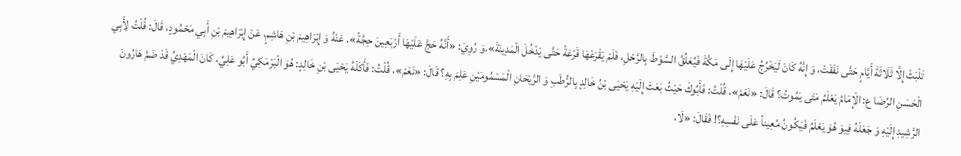تَلْبَثْ إِلَّا ثَلَاثَةَ أَيَّامٍ حَتَّى نَفَقَتْ، وَ إِنَّهُ كَانَ لَيَخْرُجُ عَلَيْهَا إِلَى مَكَّةَ فَيُعَلِّقُ السَّوْطَ بِالرَّحْلِ، فَلَمْ يَقْرَعْهَا قَرْعَةً حَتَّى يَدْخُلَ الْمَدِينَةَ».وَ رُوِيَ: «أَنَّهُ حَجَّ عَلَيْهَا أَرْبَعِينَ حِجَّةً». عَنْهُ وَ إِبْرَاهِيمَ بْنِ هَاشِمٍ، عَنْ إِبْرَاهِيمَ بْنِ أَبِي مَحْمُودٍ، قَالَ: قُلْتُ لِأَبِي الْحَسَنِ الرِّضَا ع: الْإِمَامُ يَعْلَمُ مَتَى يَمُوتُ؟ قَالَ: «نَعَمْ»، قُلْتُ: فَأَبُوكَ حَيْثُ بَعَثَ إِلَيْهِ يَحْيَى بْنُ خَالِدٍ بِالرُّطَبِ وَ الرَّيْحَانِ الْمَسْمُومَيْنِ عَلِمَ بِهِ؟ قَالَ: «نَعَمْ»، قُلْتُ: فَأَكَلَهُ يَحْيَى بْنِ خَالِدٍ: هُوَ الْبَرْمَكِيِّ أَبُو عَلِيِّ، كَانَ الْمَهْدِيِّ قَدْ ضَمَّ هَارُونَ الرَّشِيدِ إِلَيْهِ وَ جَعَلَهُ فِيوَ هُوَ يَعْلَمُ فَيَكُونُ مُعِيناً عَلَى نَفْسِهِ؟! فَقَالَ: «لَا،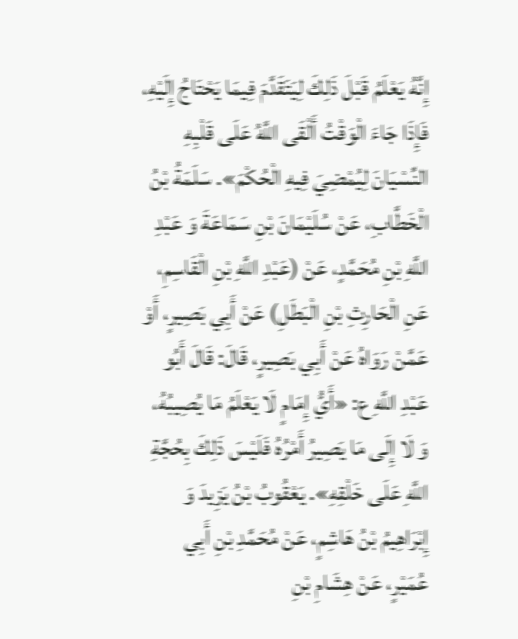إِنَّهُ يَعْلَمُ قَبْلَ ذَلِكَ لِيَتَقَدَّمَ فِيمَا يَحْتَاجُ إِلَيْهِ، فَإِذَا جَاءَ الْوَقْتُ أَلْقَى اللَّهُ عَلَى قَلْبِهِ النِّسْيَانَ لِيُمْضِيَ فِيهِ الْحُكْمَ». سَلَمَةُ بْنُ الْخَطَّابِ، عَنْ سُلَيْمَانَ بْنِ سَمَاعَةَ وَ عَبْدِ اللَّهِ بْنِ مُحَمَّدٍ، عَنْ (عَبْدِ اللَّهِ بْنِ الْقَاسِمِ، عَنِ الْحَارِثِ بْنِ الْبَطَلِ) عَنْ أَبِي بَصِيرٍ، أَوْ عَمَّنْ رَوَاهُ عَنْ أَبِي بَصِيرٍ، قَالَ: قَالَ أَبُو عَبْدِ اللَّهِ ع: «أَيُّ إِمَامٍ لَا يَعْلَمُ مَا يُصِيبُهُ، وَ لَا إِلَى مَا يَصِيرُ أَمْرُهُ فَلَيْسَ ذَلِكَ بِحُجَّةِ اللَّهِ عَلَى خَلْقِهِ». يَعْقُوبُ بْنُ يَزِيدَ وَ إِبْرَاهِيمُ بْنُ هَاشِمٍ، عَنْ مُحَمَّدِ بْنِ أَبِي عُمَيْرٍ، عَنْ هِشَامِ بْنِ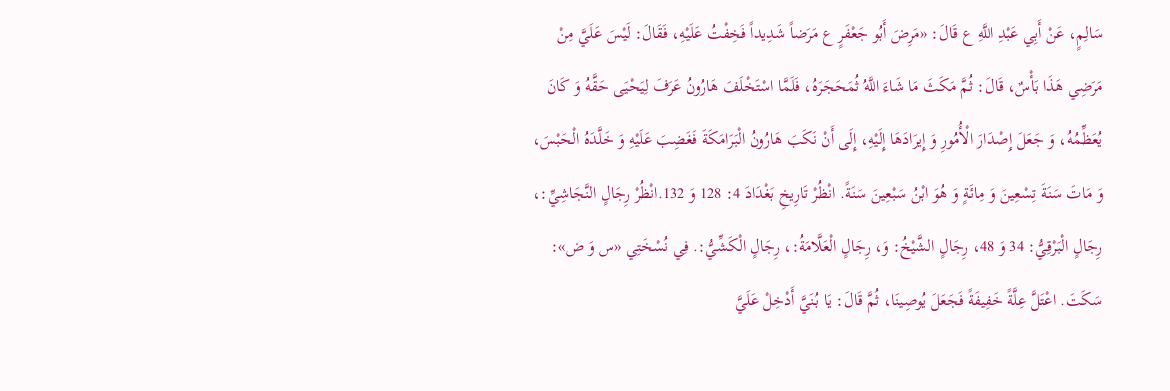سَالِمٍ، عَنْ أَبِي عَبْدِ اللَّهِ ع قَالَ: «مَرِضَ أَبُو جَعْفَرٍ ع مَرَضاً شَدِيداً فَخِفْتُ عَلَيْهِ، فَقَالَ: لَيْسَ عَلَيَّ مِنْ مَرَضِي هَذَا بَأْسٌ، قَالَ: ثُمَّ مَكَثَ مَا شَاءَ اللَّهُ ثُمَحَجَرَهُ، فَلَمَّا اسْتَخْلَفَ هَارُونُ عَرَفَ لِيَحْيَى حَقَّهُ وَ كَانَ يُعَظِّمُهُ، وَ جَعَلَ إِصْدَارَ الْأُمُورِ وَ إِيرَادَهَا إِلَيْهِ، إِلَى أَنْ نَكَبَ هَارُونُ الْبَرَامَكَةَ فَغَضِبَ عَلَيْهِ وَ خَلَّدَهُ الْحَبْسَ، وَ مَاتَ سَنَةَ تِسْعِينَ وَ مِائَةٍ وَ هُوَ ابْنُ سَبْعِينَ سَنَةً. انْظُرْ تَارِيخِ بَغْدَادَ 4: 128 وَ 132.انْظُرْ رِجَالٍ النَّجَاشِيِّ:، رِجَالٍ الْبَرْقِيُّ: 34 وَ 48، رِجَالٍ الشَّيْخُ: وَ، رِجَالٍ الْعَلَّامَةُ:، رِجَالٍ الْكَشِّيُّ:. فِي نُسْخَتِي «س وَ ض»: سَكَتَ. اعْتَلَّ عِلَّةً خَفِيفَةً فَجَعَلَ يُوصِينَا، ثُمَّ قَالَ: يَا بُنَيَّ أَدْخِلْ عَلَيَّ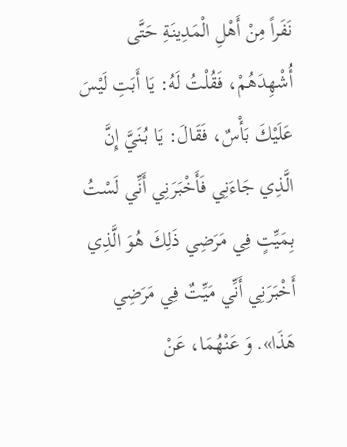نَفَراً مِنْ أَهْلِ الْمَدِينَةِ حَتَّى أُشْهِدَهُمْ، فَقُلْتُ لَهُ: يَا أَبَتِ لَيْسَ عَلَيْكَ بَأْسٌ، فَقَالَ: يَا بُنَيَّ إِنَّ الَّذِي جَاءَنِي فَأَخْبَرَنِي أَنِّي لَسْتُ بِمَيِّتٍ فِي مَرَضِي ذَلِكَ هُوَ الَّذِي أَخْبَرَنِي أَنِّي مَيِّتٌ فِي مَرَضِي هَذَا». وَ عَنْهُمَا، عَنْ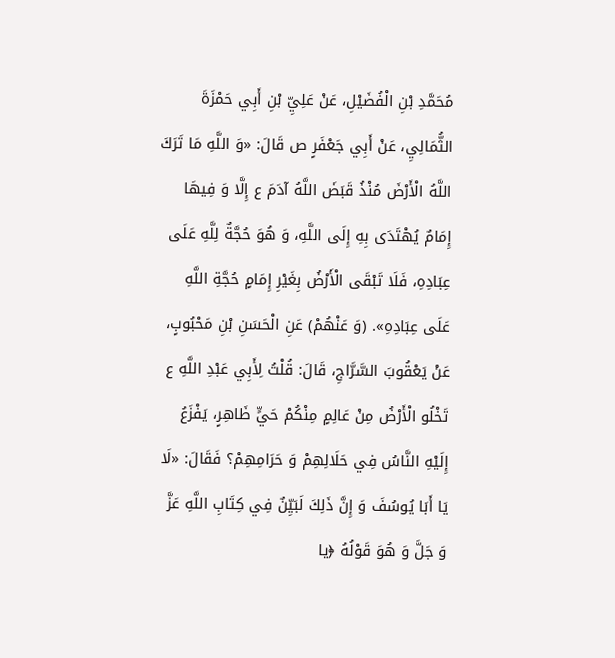مُحَمَّدِ بْنِ الْفُضَيْلِ، عَنْ عَلِيِّ بْنِ أَبِي حَمْزَةَ الثُّمَالِيِ، عَنْ أَبِي جَعْفَرٍ ص قَالَ: «وَ اللَّهِ مَا تَرَكَ اللَّهُ الْأَرْضَ مُنْذُ قَبَضَ اللَّهُ آدَمَ ع إِلَّا وَ فِيهَا إِمَامٌ يُهْتَدَى بِهِ إِلَى اللَّهِ، وَ هُوَ حُجَّةٌ لِلَّهِ عَلَى عِبَادِهِ، فَلَا تَبْقَى الْأَرْضُ بِغَيْرِ إِمَامٍ حُجَّةِ اللَّهِ عَلَى عِبَادِهِ». (وَ عَنْهُمْ) عَنِ الْحَسَنِ بْنِ مَحْبُوبٍ، عَنْ يَعْقُوبَ السَّرَّاجِ، قَالَ: قُلْتُ لِأَبِي عَبْدِ اللَّهِ ع تَخْلُو الْأَرْضُ مِنْ عَالِمٍ مِنْكُمْ حَيٍّ ظَاهِرٍ، يَفْزَعُ إِلَيْهِ النَّاسُ فِي حَلَالِهِمْ وَ حَرَامِهِمْ؟ فَقَالَ: «لَا يَا أَبَا يُوسُفَ وَ إِنَّ ذَلِكَ لَبَيِّنٌ فِي كِتَابِ اللَّهِ عَزَّ وَ جَلَّ وَ هُوَ قَوْلُهُ ﴿يا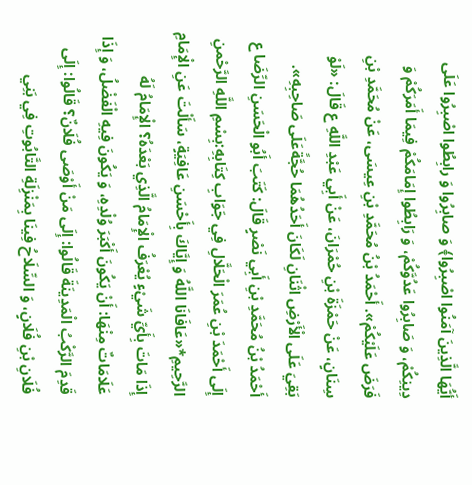أَيُّهَا الَّذِينَ آمَنُوا اصْبِرُوا﴾ وَ صابِرُوا وَ رابِطُوا اصْبِرُوا عَلَى دِينِكُمْ، وَ صَابِرُوا عَدُوَّكُمْ، وَ رَابِطُوا إِمَامَكُمْ فِيمَا أَمَرَكُمْ وَ فَرَضَ عَلَيْكُمْ». أَحْمَدُ بْنُ مُحَمَّدِ بْنِ عِيسَى، عَنْ مُحَمَّدِ بْنِ سِنَانٍ، عَنْ حَمْزَةَ بْنِ حُمْرَانَ، عَنْ أَبِي عَبْدِ اللَّهِ ع قَالَ: «لَوْ بَقِيَ عَلَى الْأَرْضِ اثْنَانِ لَكَانَ أَحَدُهُمَا حُجَّةًعَلَى صَاحِبِهِ». أَحْمَدُ بْنُ مُحَمَّدِ بْنِ أَبِي نَصْرٍ قَالَ: كَتَبَ أَبُو الْحَسَنِ الرِّضَا ع إِلَى أَحْمَدَ بْنِ عُمَرَ الْحَلَّالِ فِي جَوَابِ كِتَابِهِ:بِسْمِ اللَّهِ الرَّحْمنِ الرَّحِيمِ*«عَافَانَا اللَّهُ وَ إِيَّاكَ بِأَحْسَنِ عَافِيَةٍ، سَأَلْتَ عَنِ الْإِمَامِ إِذَا مَاتَ بِأَيِّ شَيْءٍ يُعْرَفُ الْإِمَامُ الَّذِي بَعْدَهُ؟ الْإِمَامُ لَهُ عَلَامَاتٌ مِنْهَا: أَنْ يَكُونَ أَكْبَرَ وُلْدِهِ، وَ يَكُونَ فِيهِ الْفَضْلُ، وَ إِذَا قَدِمَ الرَّكْبُ الْمَدِينَةَ قَالُوا: إِلَى مَنْ أَوْصَى فُلَانٌ؟ قَالُوا: إِلَى فُلَانِ بْنِ فُلَانٍ، وَ السِّلَاحُ فِينَا بِمَنْزِلَةِ التَّابُوتِ فِي بَنِي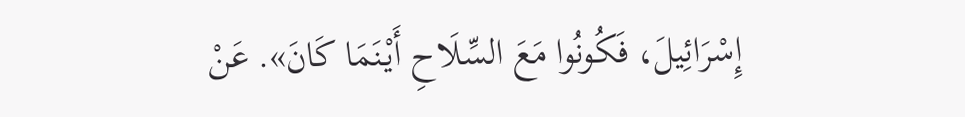إِسْرَائِيلَ، فَكُونُوا مَعَ السِّلَاحِ أَيْنَمَا كَانَ». عَنْ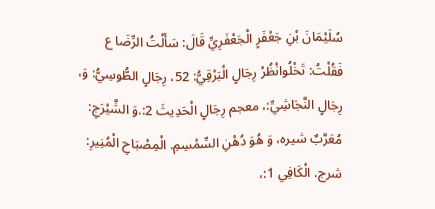سُلَيْمَانَ بْنِ جَعْفَرٍ الْجَعْفَرِيِّ قَالَ: سَأَلْتُ الرِّضَا ع فَقُلْتُ: تَخْلُوانْظُرْ رِجَالٍ الْبَرْقِيُّ: 52، رِجَالٍ الطُّوسِيُّ: وَ، رِجَالٍ النَّجَاشِيِّ:، معجم رِجَالٍ الْحَدِيثَ 2:.وَ الشَّيْرَجِ: مُعَرَّبٌ شيره، وَ هُوَ دُهْنِ السِّمْسِمِ. الْمِصْبَاحِ الْمُنِيرِ: شرج. الْكَافِي 1:،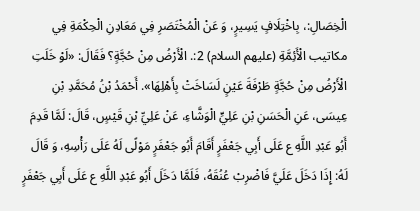الْخِصَالِ:، بِاخْتِلَافٍ يَسِيرٍ، وَ عَنْ الْمُخْتَصَرِ فِي مَعَادِنِ الْحِكْمَةِ فِي مكاتيب الْأَئِمَّةِ (عليهم السلام) 2:. الْأَرْضُ مِنْ حُجَّةٍ؟ فَقَالَ: «لَوْ خَلَتِ الْأَرْضُ مِنْ حُجَّةٍ طَرْفَةَ عَيْنٍ لَسَاخَتْ بِأَهْلِهَا». أَحْمَدُ بْنُ مُحَمَّدِ بْنِ عِيسَى، عَنِ الْحَسَنِ بْنِ عَلِيٍّ الْوَشَّاءِ، عَنْ عَلِيِّ بْنِ قَيْسٍ، قَالَ: لَمَّا قَدِمَ أَبُو عَبْدِ اللَّهِ ع عَلَى أَبِي جَعْفَرٍ أَقَامَ أَبُو جَعْفَرٍ مَوْلًى لَهُ عَلَى رَأْسِهِ، وَ قَالَ لَهُ: إِذَا دَخَلَ عَلَيَّ فَاضْرِبْ عُنُقَهُ، فَلَمَّا دَخَلَ أَبُو عَبْدِ اللَّهِ ع عَلَى أَبِي جَعْفَرٍ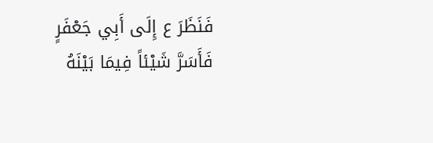فَنَظَرَ ع إِلَى أَبِي جَعْفَرٍ فَأَسَرَّ شَيْئاً فِيمَا بَيْنَهُ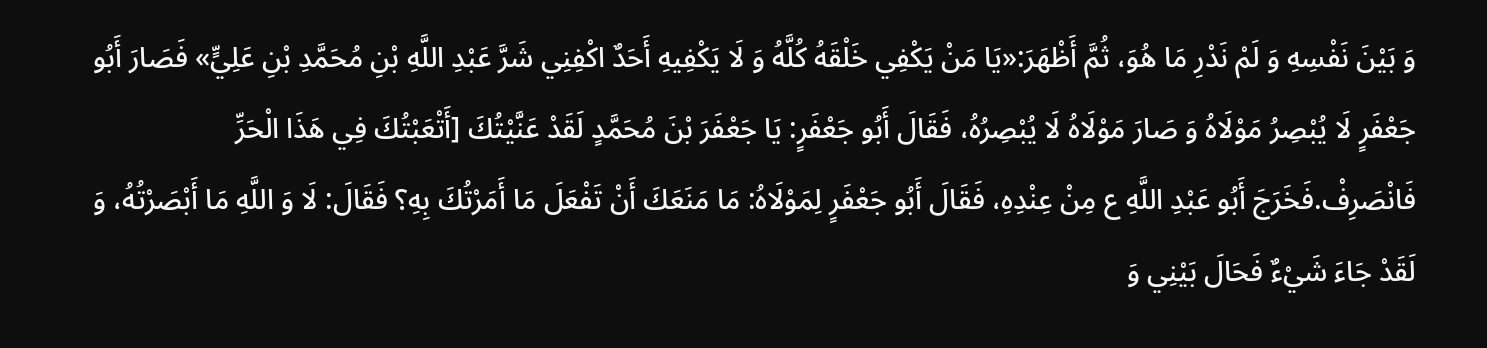وَ بَيْنَ نَفْسِهِ وَ لَمْ نَدْرِ مَا هُوَ، ثُمَّ أَظْهَرَ:«يَا مَنْ يَكْفِي خَلْقَهُ كُلَّهُ وَ لَا يَكْفِيهِ أَحَدٌ اكْفِنِي شَرَّ عَبْدِ اللَّهِ بْنِ مُحَمَّدِ بْنِ عَلِيٍّ» فَصَارَ أَبُو جَعْفَرٍ لَا يُبْصِرُ مَوْلَاهُ وَ صَارَ مَوْلَاهُ لَا يُبْصِرُهُ، فَقَالَ أَبُو جَعْفَرٍ: يَا جَعْفَرَ بْنَ مُحَمَّدٍ لَقَدْ عَنَّيْتُكَ [أَتْعَبْتُكَ فِي هَذَا الْحَرِّ فَانْصَرِفْ.فَخَرَجَ أَبُو عَبْدِ اللَّهِ ع مِنْ عِنْدِهِ، فَقَالَ أَبُو جَعْفَرٍ لِمَوْلَاهُ: مَا مَنَعَكَ أَنْ تَفْعَلَ مَا أَمَرْتُكَ بِهِ؟ فَقَالَ: لَا وَ اللَّهِ مَا أَبْصَرْتُهُ، وَ لَقَدْ جَاءَ شَيْءٌ فَحَالَ بَيْنِي وَ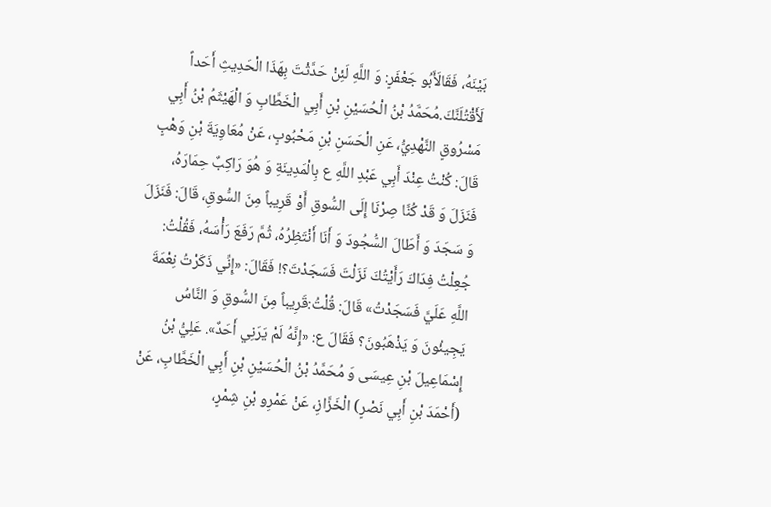بَيْنَهُ، فَقَالَأَبُو جَعْفَرٍ: وَ اللَّهِ لَئِنْ حَدَّثْتَ بِهَذَا الْحَدِيثِ أَحَداً لَأَقْتُلَنَّكَ.مُحَمَّدُ بْنُ الْحُسَيْنِ بْنِ أَبِي الْخَطَّابِ وَ الْهَيْثَمُ بْنُ أَبِي مَسْرُوقٍ النَّهْدِيُّ، عَنِ الْحَسَنِ بْنِ مَحْبُوبٍ، عَنْ مُعَاوِيَةَ بْنِ وَهْبٍ قَالَ: كُنْتُ عِنْدَ أَبِي عَبْدِ اللَّهِ ع بِالْمَدِينَةِ وَ هُوَ رَاكِبٌ حِمَارَهُ، فَنَزَلَ وَ قَدْ كُنَّا صِرْنَا إِلَى السُّوقِ أَوْ قَرِيباً مِنَ السُّوقِ، قَالَ: فَنَزَلَ وَ سَجَدَ وَ أَطَالَ السُّجُودَ وَ أَنَا أَنْتَظِرُهُ، ثُمَّ رَفَعَ رَأْسَهُ، فَقُلْتُ: جُعِلْتُ فِدَاكَ رَأَيْتُكَ نَزَلْتَ فَسَجَدْتَ؟! فَقَالَ: «إِنِّي ذَكَرْتُ نِعْمَةَ اللَّهِ عَلَيَّ فَسَجَدْتُ» قَالَ: قُلْتُ:قَرِيباً مِنَ السُّوقِ وَ النَّاسُ يَجِيئُونَ وَ يَذْهَبُونَ؟ فَقَالَ ع: «إِنَّهُ لَمْ يَرَنِي أَحَدٌ». عَلِيُّ بْنُ إِسْمَاعِيلَ بْنِ عِيسَى وَ مُحَمَّدُ بْنُ الْحُسَيْنِ بْنِ أَبِي الْخَطَّابِ، عَنْ (أَحْمَدَ بْنِ أَبِي نَصْرٍ) الْخَزَّازِ، عَنْ عَمْرِو بْنِ شِمْرٍ،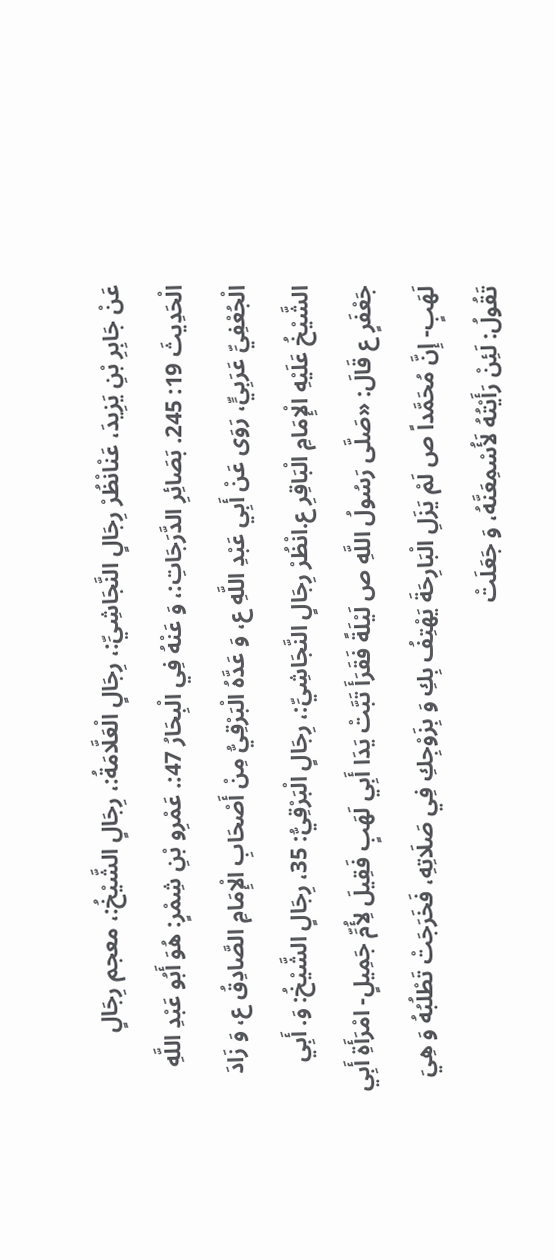عَنْ جَابِرِ بْنِ يَزِيدَ، عَنْانْظُرْ رِجَالٍ النَّجَاشِيِّ:، رِجَالٍ الْعَلَّامَةُ:، رِجَالٍ الشَّيْخُ:، معجم رِجَالٍ الْحَدِيثَ 19: 245. بَصَائِرِ الدَّرَجَاتِ:، وَ عَنْهُ فِي الْبِحَارُ 47:. عَمْرِو بْنِ شِمْرٍ: هُوَ أَبُو عَبْدِ اللَّهِ الْجُعْفِيِّ عَرَبِيٍّ، رَوَى عَنْ أَبِي عَبْدِ اللَّهِ ع، وَ عَدَّهُ الْبَرْقِيُّ مِنْ أَصْحَابِ الْإِمَامِ الصَّادِقُ ع، وَ زَادَ الشَّيْخُ عَلَيْهِ الْإِمَامِ الْبَاقِرِ ع.انْظُرْ رِجَالٍ النَّجَاشِيِّ:، رِجَالٍ الْبَرْقِيُّ: 35، رِجَالٍ الشَّيْخُ: وَ. أَبِي جَعْفَرٍ ع قَالَ: «صَلَّى رَسُولُ اللَّهِ ص لَيْلَةً فَقَرَأَ تَبَّتْ يَدَا أَبِي لَهَبٍ فَقِيلَ لِأُمِّ جَمِيلٍ- امْرَأَةِ أَبِي لَهَبٍ- إِنَّ مُحَمَّداً ص لَمْ يَزَلِ الْبَارِحَةَ يَهْتِفُ بِكِ وَ بِزَوْجِكِ فِي صَلَاتِهِ، فَخَرَجَتْ تَطْلُبُهُ وَ هِيَ تَقُولُ: لَئِنْ رَأَيْتُهُ لَأُسْمِعَنَّهُ، وَ جَعَلَتْ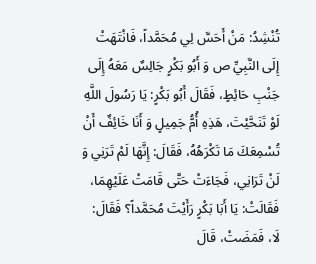تُنْشِدُ: مَنْ أَحَسَّ لِي مُحَمَّداً، فَانْتَهَتْ إِلَى النَّبِيِّ ص وَ أَبُو بَكْرٍ جَالِسٌ مَعَهُ إِلَى جَنْبِ حَائِطٍ، فَقَالَ أَبُو بَكْرٍ: يَا رَسُولَ اللَّهِ لَوْ تَنَحَّيْتَ، هَذِهِ أُمُّ جَمِيلٍ وَ أَنَا خَائِفٌ أَنْ تُسْمِعَكَ مَا تَكْرَهُهُ، فَقَالَ: إِنَّهَا لَمْ تَرَنِي وَ لَنْ تَرَانِي، فَجَاءَتْ حَتَّى قَامَتْ عَلَيْهِمَا، فَقَالَتْ: يَا أَبَا بَكْرٍ رَأَيْتَ مُحَمَّداً؟ فَقَالَ: لَا، فَمَضَتْ، قَالَ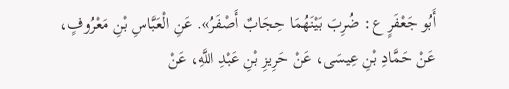أَبُو جَعْفَرٍ ع: ضُرِبَ بَيْنَهُمَا حِجَابٌ أَصْفَرُ». عَنِ الْعَبَّاسِ بْنِ مَعْرُوفٍ، عَنْ حَمَّادِ بْنِ عِيسَى، عَنْ حَرِيزِ بْنِ عَبْدِ اللَّهِ، عَنْ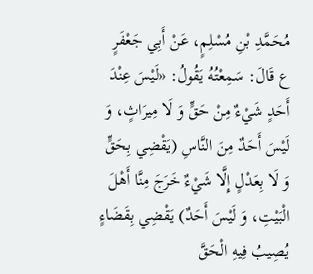مُحَمَّدِ بْنِ مُسْلِمٍ، عَنْ أَبِي جَعْفَرٍ ع قَالَ: سَمِعْتُهُ يَقُولُ: «لَيْسَ عِنْدَ أَحَدٍ شَيْءٌ مِنْ حَقٍّ وَ لَا مِيرَاثٍ، وَ لَيْسَ أَحَدٌ مِنَ النَّاسِ (يَقْضِي بِحَقٍّ وَ لَا بِعَدْلٍ إِلَّا شَيْءٌ خَرَجَ مِنَّا أَهْلَ الْبَيْتِ، وَ لَيْسَ أَحَدٌ) يَقْضِي بِقَضَاءٍ يُصِيبُ فِيهِ الْحَقَّ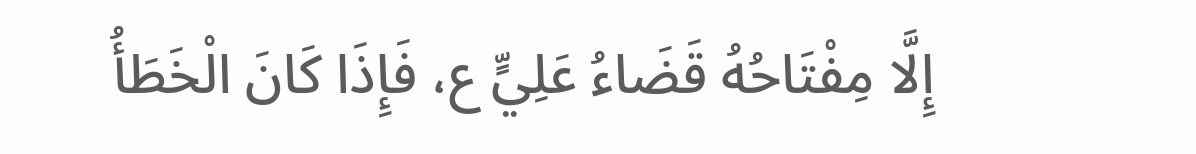إِلَّا مِفْتَاحُهُ قَضَاءُ عَلِيٍّ ع، فَإِذَا كَانَ الْخَطَأُ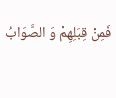فَمِنْ قِبَلِهِمْ وَ الصَّوَابُ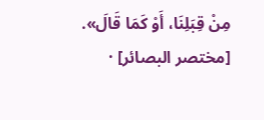مِنْ قِبَلِنَا، أَوْ كَمَا قَالَ».
[مختصر البصائر] ·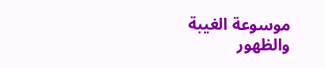موسوعة الغيبة والظهور